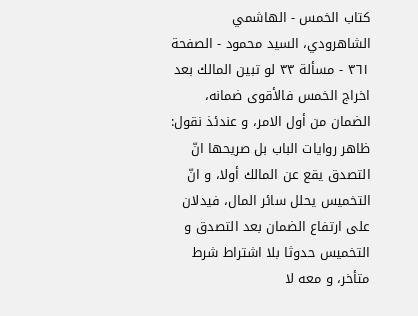كتاب الخمس - الهاشمي الشاهرودي، السيد محمود - الصفحة ٣٦١ - مسألة ٣٣ لو تبين المالك بعد اخراج الخمس فالأقوى ضمانه،
الضمان من أول الامر، و عندئذ نقول: ظاهر روايات الباب بل صريحها انّ التصدق يقع عن المالك أولا، و انّ التخميس يحلل سائر المال، فيدلان على ارتفاع الضمان بعد التصدق و التخميس حدوثا بلا اشتراط شرط متأخر، و معه لا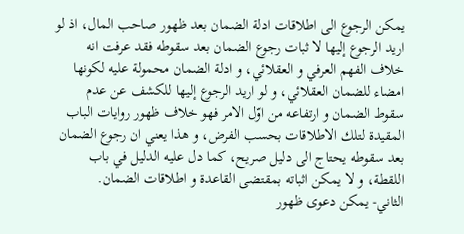يمكن الرجوع الى اطلاقات ادلة الضمان بعد ظهور صاحب المال، اذ لو اريد الرجوع إليها لا ثبات رجوع الضمان بعد سقوطه فقد عرفت انه خلاف الفهم العرفي و العقلائي، و ادلة الضمان محمولة عليه لكونها امضاء للضمان العقلائي، و لو اريد الرجوع إليها للكشف عن عدم سقوط الضمان و ارتفاعه من اوّل الامر فهو خلاف ظهور روايات الباب المقيدة لتلك الاطلاقات بحسب الفرض، و هذا يعني ان رجوع الضمان بعد سقوطه يحتاج الى دليل صريح، كما دل عليه الدليل في باب اللقطة، و لا يمكن اثباته بمقتضى القاعدة و اطلاقات الضمان.
الثاني- يمكن دعوى ظهور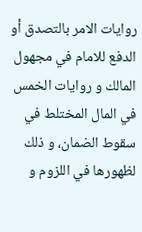روايات الامر بالتصدق أو الدفع للامام في مجهول المالك و روايات الخمس في المال المختلط في سقوط الضمان، و ذلك لظهورها في اللزوم و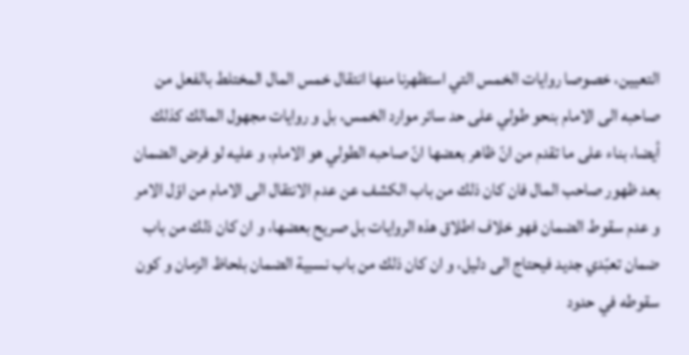التعيين، خصوصا روايات الخمس التي استظهرنا منها انتقال خمس المال المختلط بالفعل من صاحبه الى الامام بنحو طولي على حد سائر موارد الخمس، بل و روايات مجهول المالك كذلك أيضا، بناء على ما تقدم من انّ ظاهر بعضها انّ صاحبه الطولي هو الامام، و عليه لو فرض الضمان بعد ظهور صاحب المال فان كان ذلك من باب الكشف عن عدم الانتقال الى الامام من اوّل الامر و عدم سقوط الضمان فهو خلاف اطلاق هذه الروايات بل صريح بعضها، و ان كان ذلك من باب ضمان تعبّدي جديد فيحتاج الى دليل، و ان كان ذلك من باب نسبية الضمان بلحاظ الزمان و كون سقوطه في حدود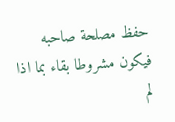حفظ مصلحة صاحبه فيكون مشروطا بقاء بما اذا لم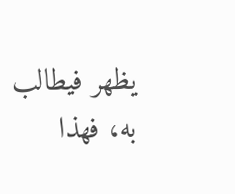يظهر فيطالب به، فهذا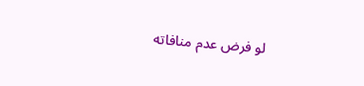لو فرض عدم منافاته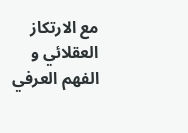مع الارتكاز العقلائي و الفهم العرفي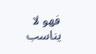فهو لا يناسب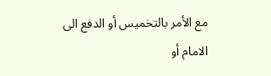مع الأمر بالتخميس أو الدفع الى الامام أو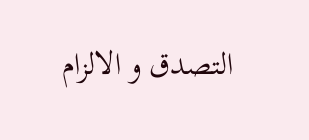التصدق و الالزام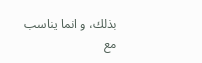بذلك، و انما يناسب مع